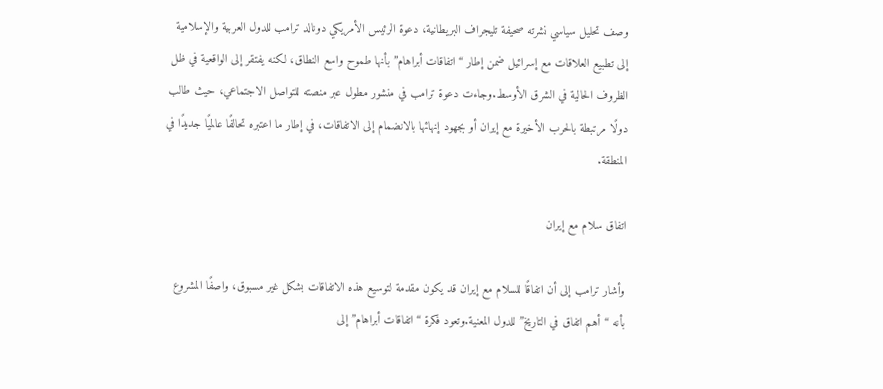وصف تحليل سياسي نشرته صحيفة تليجراف البريطانية، دعوة الرئيس الأمريكي دونالد ترامب للدول العربية والإسلامية إلى تطبيع العلاقات مع إسرائيل ضمن إطار “اتفاقات أبراهام” بأنها طموح واسع النطاق، لكنه يفتقر إلى الواقعية في ظل الظروف الحالية في الشرق الأوسط.وجاءت دعوة ترامب في منشور مطول عبر منصته للتواصل الاجتماعي، حيث طالب دولًا مرتبطة بالحرب الأخيرة مع إيران أو بجهود إنهائها بالانضمام إلى الاتفاقات، في إطار ما اعتبره تحالفًا عالميًا جديدًا في المنطقة.

اتفاق سلام مع إيران

وأشار ترامب إلى أن اتفاقًا للسلام مع إيران قد يكون مقدمة لتوسيع هذه الاتفاقات بشكل غير مسبوق، واصفًا المشروع بأنه “أهم اتفاق في التاريخ” للدول المعنية.وتعود فكرة “اتفاقات أبراهام” إلى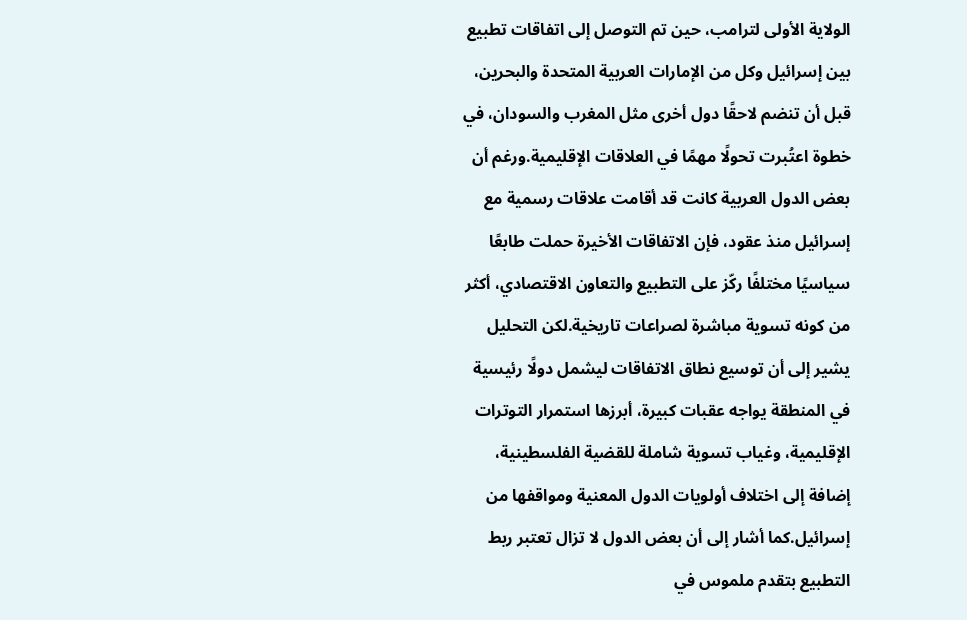الولاية الأولى لترامب، حين تم التوصل إلى اتفاقات تطبيع بين إسرائيل وكل من الإمارات العربية المتحدة والبحرين، قبل أن تنضم لاحقًا دول أخرى مثل المغرب والسودان، في خطوة اعتُبرت تحولًا مهمًا في العلاقات الإقليمية.ورغم أن بعض الدول العربية كانت قد أقامت علاقات رسمية مع إسرائيل منذ عقود، فإن الاتفاقات الأخيرة حملت طابعًا سياسيًا مختلفًا ركّز على التطبيع والتعاون الاقتصادي، أكثر من كونه تسوية مباشرة لصراعات تاريخية.لكن التحليل يشير إلى أن توسيع نطاق الاتفاقات ليشمل دولًا رئيسية في المنطقة يواجه عقبات كبيرة، أبرزها استمرار التوترات الإقليمية، وغياب تسوية شاملة للقضية الفلسطينية، إضافة إلى اختلاف أولويات الدول المعنية ومواقفها من إسرائيل.كما أشار إلى أن بعض الدول لا تزال تعتبر ربط التطبيع بتقدم ملموس في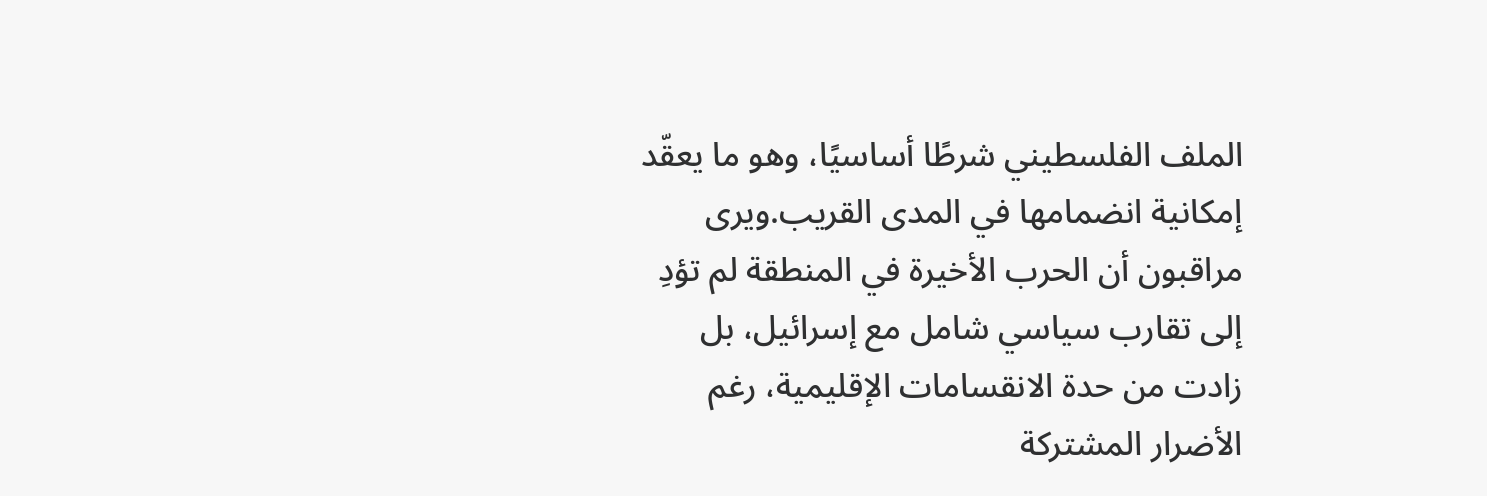الملف الفلسطيني شرطًا أساسيًا، وهو ما يعقّد إمكانية انضمامها في المدى القريب.ويرى مراقبون أن الحرب الأخيرة في المنطقة لم تؤدِ إلى تقارب سياسي شامل مع إسرائيل، بل زادت من حدة الانقسامات الإقليمية، رغم الأضرار المشتركة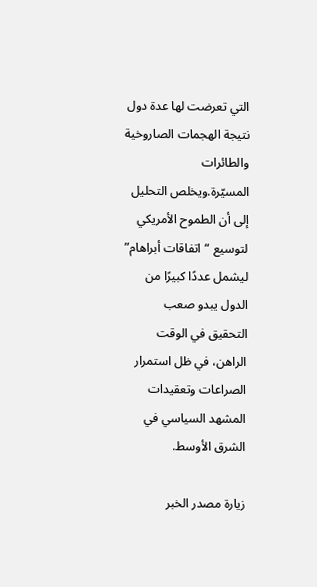التي تعرضت لها عدة دول نتيجة الهجمات الصاروخية والطائرات المسيّرة.ويخلص التحليل إلى أن الطموح الأمريكي لتوسيع “اتفاقات أبراهام” ليشمل عددًا كبيرًا من الدول يبدو صعب التحقيق في الوقت الراهن، في ظل استمرار الصراعات وتعقيدات المشهد السياسي في الشرق الأوسط.

زيارة مصدر الخبر